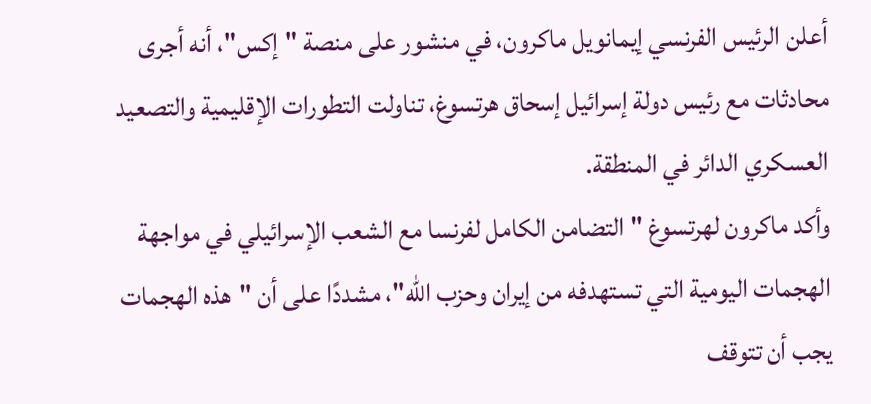أعلن الرئيس الفرنسي إيمانويل ماكرون، في منشور على منصة "إكس"، أنه أجرى محادثات مع رئيس دولة إسرائيل إسحاق هرتسوغ، تناولت التطورات الإقليمية والتصعيد العسكري الدائر في المنطقة.
وأكد ماكرون لهرتسوغ "التضامن الكامل لفرنسا مع الشعب الإسرائيلي في مواجهة الهجمات اليومية التي تستهدفه من إيران وحزب الله"، مشددًا على أن "هذه الهجمات يجب أن تتوقف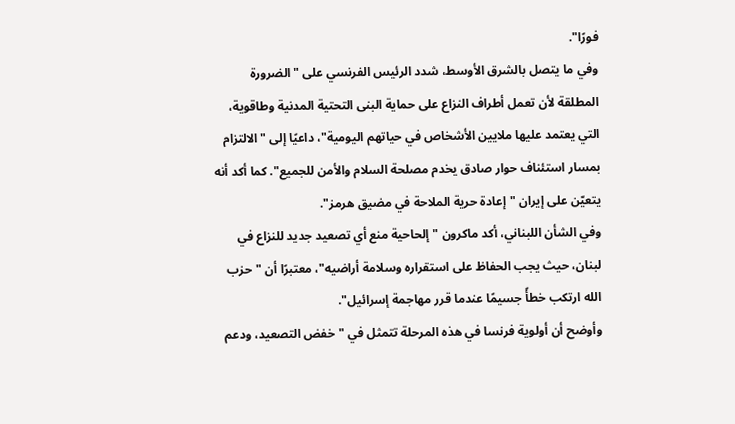فورًا".
وفي ما يتصل بالشرق الأوسط، شدد الرئيس الفرنسي على "الضرورة المطلقة لأن تعمل أطراف النزاع على حماية البنى التحتية المدنية وطاقوية، التي يعتمد عليها ملايين الأشخاص في حياتهم اليومية"، داعيًا إلى "الالتزام بمسار استئناف حوار صادق يخدم مصلحة السلام والأمن للجميع". كما أكد أنه يتعيّن على إيران "إعادة حرية الملاحة في مضيق هرمز".
وفي الشأن اللبناني، أكد ماكرون "إلحاحية منع أي تصعيد جديد للنزاع في لبنان، حيث يجب الحفاظ على استقراره وسلامة أراضيه"، معتبرًا أن "حزب الله ارتكب خطأً جسيمًا عندما قرر مهاجمة إسرائيل".
وأوضح أن أولوية فرنسا في هذه المرحلة تتمثل في "خفض التصعيد، ودعم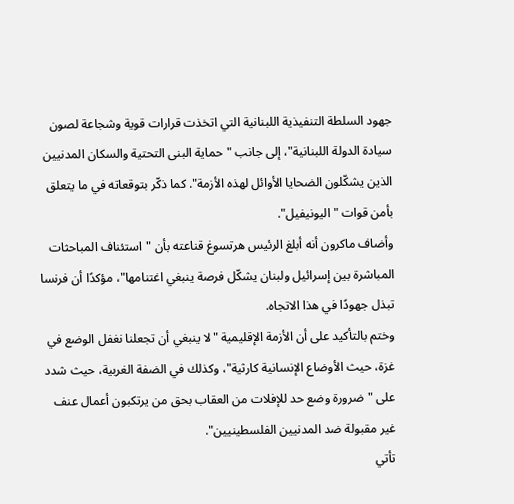جهود السلطة التنفيذية اللبنانية التي اتخذت قرارات قوية وشجاعة لصون سيادة الدولة اللبنانية"، إلى جانب "حماية البنى التحتية والسكان المدنيين الذين يشكّلون الضحايا الأوائل لهذه الأزمة". كما ذكّر بتوقعاته في ما يتعلق بأمن قوات "اليونيفيل".
وأضاف ماكرون أنه أبلغ الرئيس هرتسوغ قناعته بأن "استئناف المباحثات المباشرة بين إسرائيل ولبنان يشكّل فرصة ينبغي اغتنامها"، مؤكدًا أن فرنسا تبذل جهودًا في هذا الاتجاه.
وختم بالتأكيد على أن الأزمة الإقليمية "لا ينبغي أن تجعلنا نغفل الوضع في غزة، حيث الأوضاع الإنسانية كارثية"، وكذلك في الضفة الغربية، حيث شدد على "ضرورة وضع حد للإفلات من العقاب بحق من يرتكبون أعمال عنف غير مقبولة ضد المدنيين الفلسطينيين".
تأتي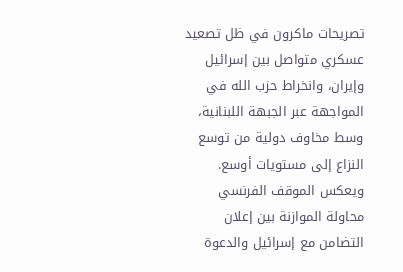تصريحات ماكرون في ظل تصعيد عسكري متواصل بين إسرائيل وإيران، وانخراط حزب الله في المواجهة عبر الجبهة اللبنانية، وسط مخاوف دولية من توسع النزاع إلى مستويات أوسع.
ويعكس الموقف الفرنسي محاولة الموازنة بين إعلان التضامن مع إسرائيل والدعوة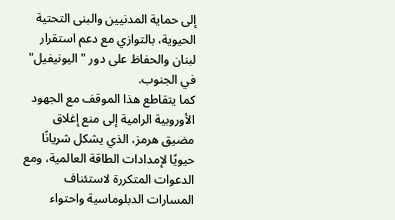إلى حماية المدنيين والبنى التحتية الحيوية، بالتوازي مع دعم استقرار لبنان والحفاظ على دور "اليونيفيل" في الجنوب.
كما يتقاطع هذا الموقف مع الجهود الأوروبية الرامية إلى منع إغلاق مضيق هرمز، الذي يشكل شريانًا حيويًا لإمدادات الطاقة العالمية، ومع الدعوات المتكررة لاستئناف المسارات الدبلوماسية واحتواء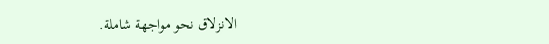الانزلاق نحو مواجهة شاملة.